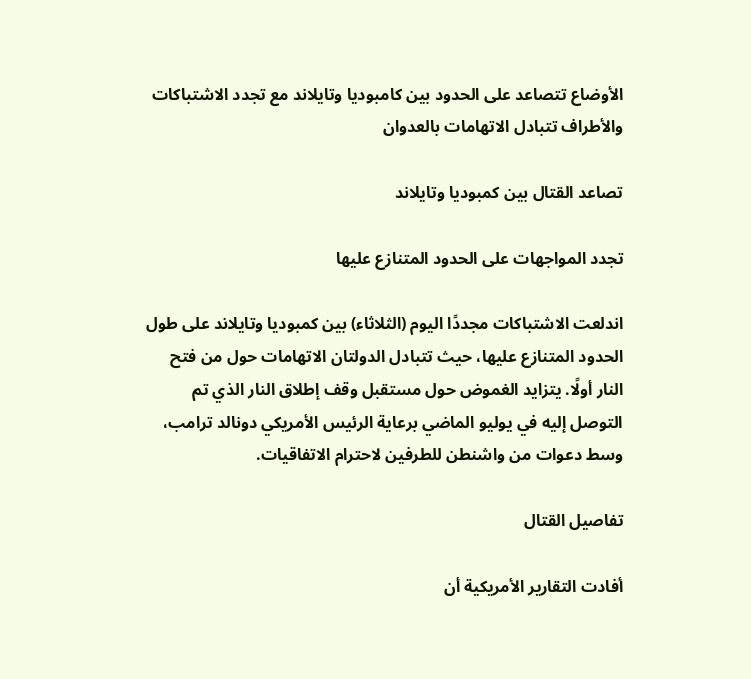الأوضاع تتصاعد على الحدود بين كامبوديا وتايلاند مع تجدد الاشتباكات والأطراف تتبادل الاتهامات بالعدوان

تصاعد القتال بين كمبوديا وتايلاند

تجدد المواجهات على الحدود المتنازع عليها

اندلعت الاشتباكات مجددًا اليوم (الثلاثاء) بين كمبوديا وتايلاند على طول الحدود المتنازع عليها، حيث تتبادل الدولتان الاتهامات حول من فتح النار أولًا. يتزايد الغموض حول مستقبل وقف إطلاق النار الذي تم التوصل إليه في يوليو الماضي برعاية الرئيس الأمريكي دونالد ترامب، وسط دعوات من واشنطن للطرفين لاحترام الاتفاقيات.

تفاصيل القتال

أفادت التقارير الأمريكية أن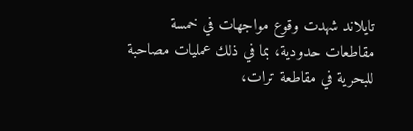تايلاند شهدت وقوع مواجهات في خمسة مقاطعات حدودية، بما في ذلك عمليات مصاحبة للبحرية في مقاطعة ترات،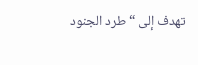تهدف إلى “طرد الجنود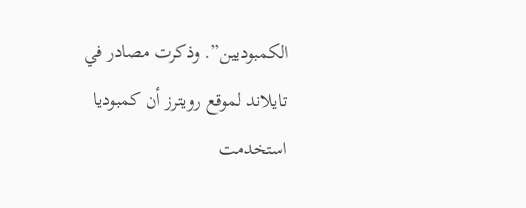الكمبوديين”. وذكرت مصادر في تايلاند لموقع رويترز أن كمبوديا استخدمت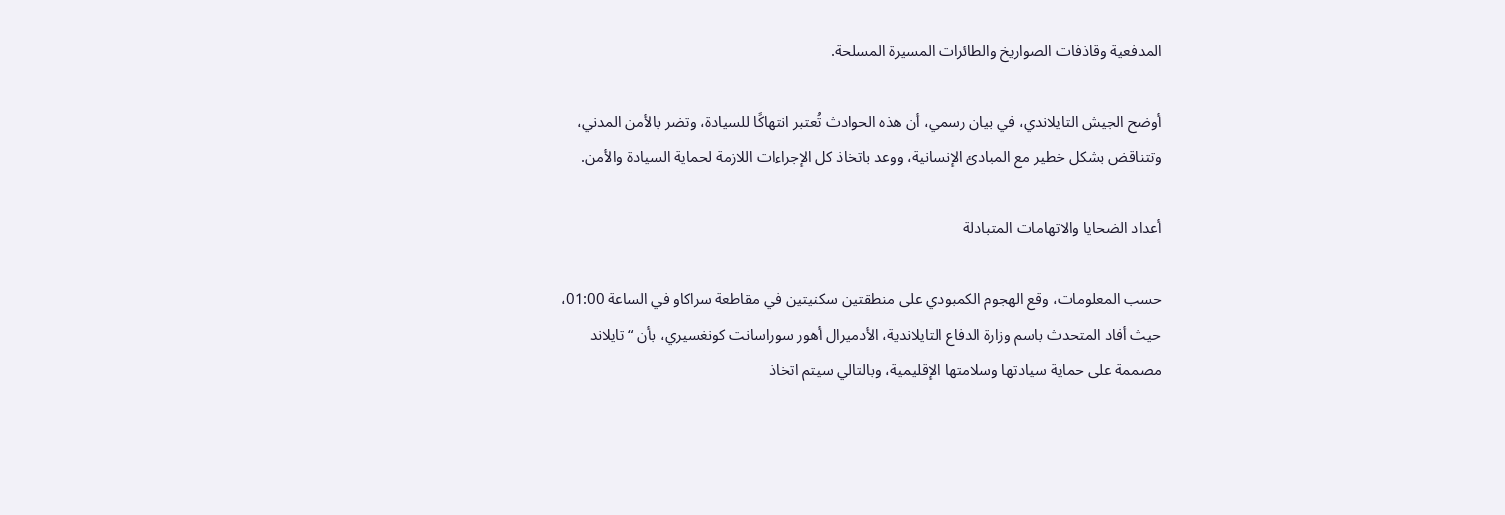المدفعية وقاذفات الصواريخ والطائرات المسيرة المسلحة.

أوضح الجيش التايلاندي، في بيان رسمي، أن هذه الحوادث تُعتبر انتهاكًا للسيادة، وتضر بالأمن المدني، وتتناقض بشكل خطير مع المبادئ الإنسانية، ووعد باتخاذ كل الإجراءات اللازمة لحماية السيادة والأمن.

أعداد الضحايا والاتهامات المتبادلة

حسب المعلومات، وقع الهجوم الكمبودي على منطقتين سكنيتين في مقاطعة سراكاو في الساعة 01:00، حيث أفاد المتحدث باسم وزارة الدفاع التايلاندية، الأدميرال أهور سوراسانت كونغسيري، بأن “تايلاند مصممة على حماية سيادتها وسلامتها الإقليمية، وبالتالي سيتم اتخاذ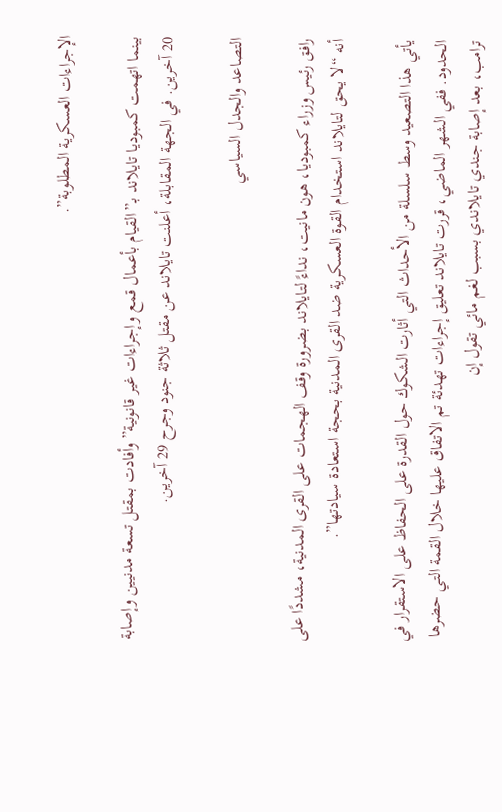الإجراءات العسكرية المطلوبة”.

بينما اتهمت كمبوديا تايلاند بـ”القيام بأعمال قمع وإجراءات غير قانونية” وأفادت بمقتل تسعة مدنيين وإصابة 20 آخرين. في الجهة المقابلة، أعلنت تايلاند عن مقتل ثلاثة جنود وجرح 29 آخرين.

التصاعد والجدل السياسي

رافق رئيس وزراء كمبوديا، هون مانيت، نداءً لتايلاند بضرورة وقف الهجمات على القرى المدنية، مشددًا على أنه “لا يحق لتايلاند استخدام القوة العسكرية ضد القرى المدنية بحجة استعادة سيادتها”.

يأتي هذا التصعيد وسط سلسلة من الأحداث التي أثارت الشكوك حول القدرة على الحفاظ على الاستقرار في الحدود. ففي الشهر الماضي، قررت تايلاند تعليق إجراءات تهدئة تم الاتفاق عليها خلال القمة التي حضرها ترامب، بعد إصابة جندي تايلاندي بسبب لغم مائي تقول إن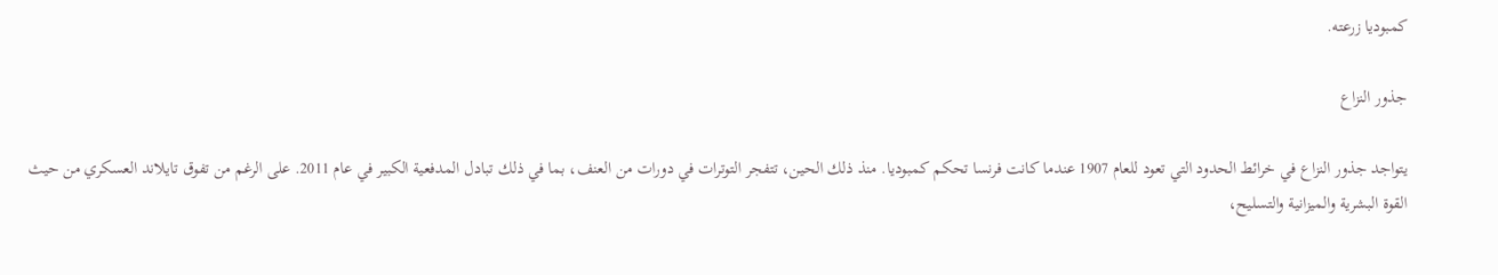كمبوديا زرعته.

جذور النزاع

يتواجد جذور النزاع في خرائط الحدود التي تعود للعام 1907 عندما كانت فرنسا تحكم كمبوديا. منذ ذلك الحين، تتفجر التوترات في دورات من العنف، بما في ذلك تبادل المدفعية الكبير في عام 2011. على الرغم من تفوق تايلاند العسكري من حيث القوة البشرية والميزانية والتسليح،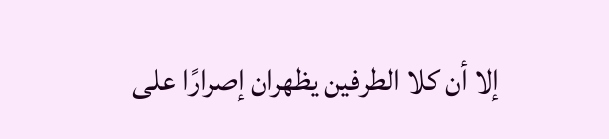إلا أن كلا الطرفين يظهران إصرارًا على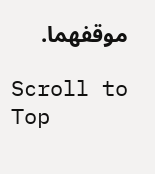موقفهما.

Scroll to Top